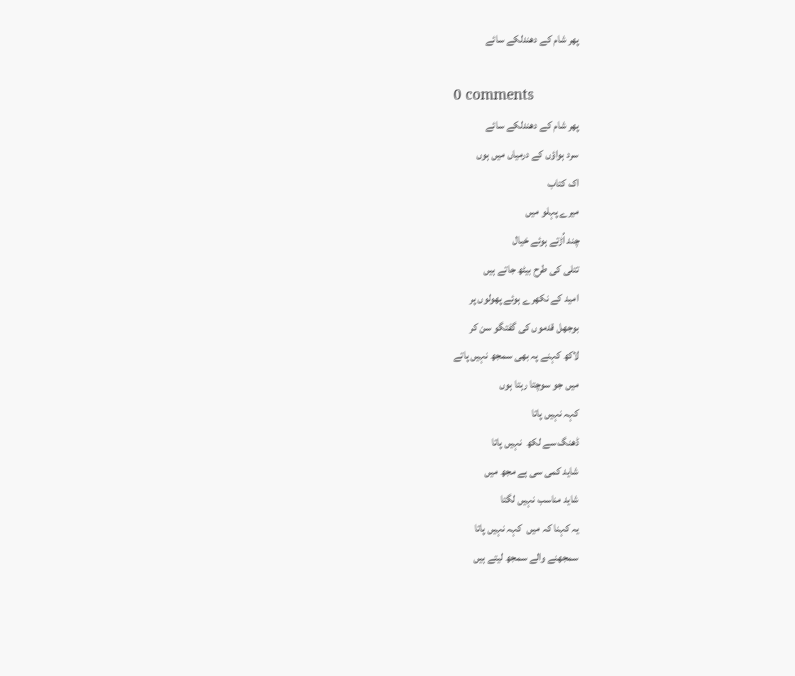پھر شام کے دھندلکے سائے

0 comments
پھر شام کے دھندلکے سائے
سرد ہواؤں کے درمیاں میں ہوں
اک کتاب
میرے پہلو میں
چند اُڑتے ہوئے خیال
تتلی کی طرح بیٹھ جاتے ہیں
امید کے نکھرے ہوئے پھولوں پر
بوجھل قدموں کی گفتگو سن کر
لاکھ کہنے پہ بھی سمجھ نہیں پاتے
میں جو سوچتا رہتا ہوں
کہہ نہیں پاتا
ڈھنگ سے لکھ  نہیں پاتا
شاید کمی سی ہے مجھ میں
شاید مناسب نہیں لگتا
یہ کہنا کہ میں  کہہ نہیں پاتا
سمجھنے والے سمجھ لیتے ہیں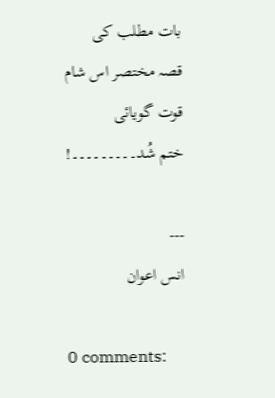بات مطلب کی
قصہ مختصر اس شام
قوت گویائی
ختم شُد۔۔۔۔۔۔۔۔۔!

---
انس اعوان

0 comments: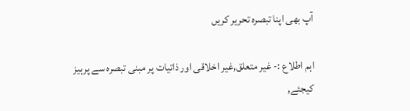آپ بھی اپنا تبصرہ تحریر کریں

اہم اطلاع :- غیر متعلق,غیر اخلاقی اور ذاتیات پر مبنی تبصرہ سے پرہیز کیجئے,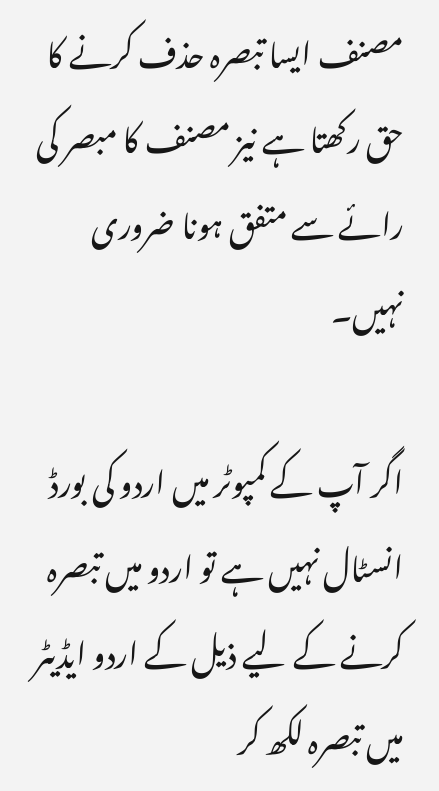مصنف ایسا تبصرہ حذف کرنے کا حق رکھتا ہے نیز مصنف کا مبصر کی رائے سے متفق ہونا ضروری نہیں۔

اگر آپ کے کمپوٹر میں اردو کی بورڈ انسٹال نہیں ہے تو اردو میں تبصرہ کرنے کے لیے ذیل کے اردو ایڈیٹر میں تبصرہ لکھ کر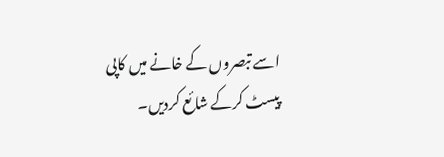اسے تبصروں کے خانے میں کاپی پیسٹ کرکے شائع کردیں۔